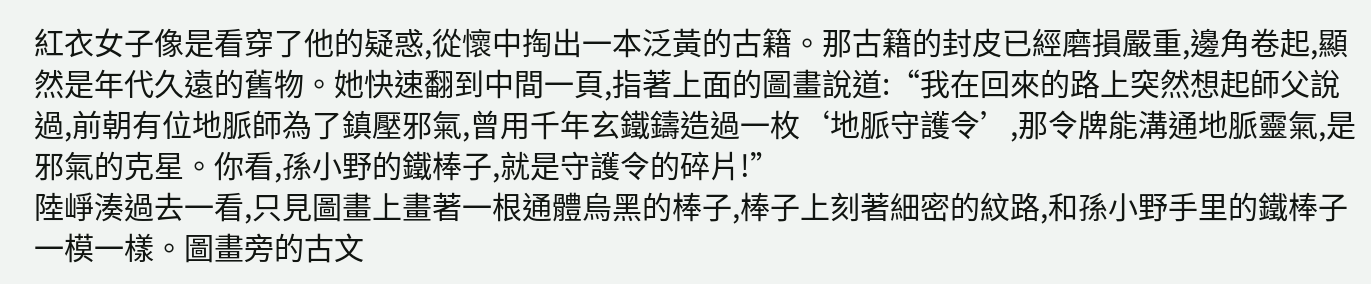紅衣女子像是看穿了他的疑惑,從懷中掏出一本泛黃的古籍。那古籍的封皮已經磨損嚴重,邊角卷起,顯然是年代久遠的舊物。她快速翻到中間一頁,指著上面的圖畫說道:“我在回來的路上突然想起師父說過,前朝有位地脈師為了鎮壓邪氣,曾用千年玄鐵鑄造過一枚‘地脈守護令’,那令牌能溝通地脈靈氣,是邪氣的克星。你看,孫小野的鐵棒子,就是守護令的碎片!”
陸崢湊過去一看,只見圖畫上畫著一根通體烏黑的棒子,棒子上刻著細密的紋路,和孫小野手里的鐵棒子一模一樣。圖畫旁的古文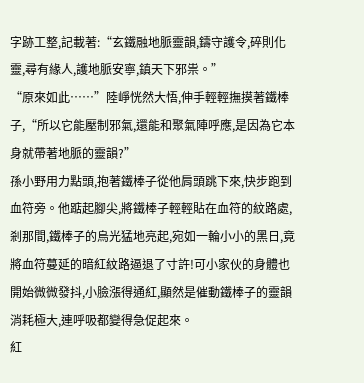字跡工整,記載著:“玄鐵融地脈靈韻,鑄守護令,碎則化靈,尋有緣人,護地脈安寧,鎮天下邪祟。”
“原來如此……”陸崢恍然大悟,伸手輕輕撫摸著鐵棒子,“所以它能壓制邪氣,還能和聚氣陣呼應,是因為它本身就帶著地脈的靈韻?”
孫小野用力點頭,抱著鐵棒子從他肩頭跳下來,快步跑到血符旁。他踮起腳尖,將鐵棒子輕輕貼在血符的紋路處,剎那間,鐵棒子的烏光猛地亮起,宛如一輪小小的黑日,竟將血符蔓延的暗紅紋路逼退了寸許!可小家伙的身體也開始微微發抖,小臉漲得通紅,顯然是催動鐵棒子的靈韻消耗極大,連呼吸都變得急促起來。
紅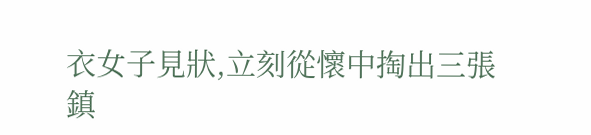衣女子見狀,立刻從懷中掏出三張鎮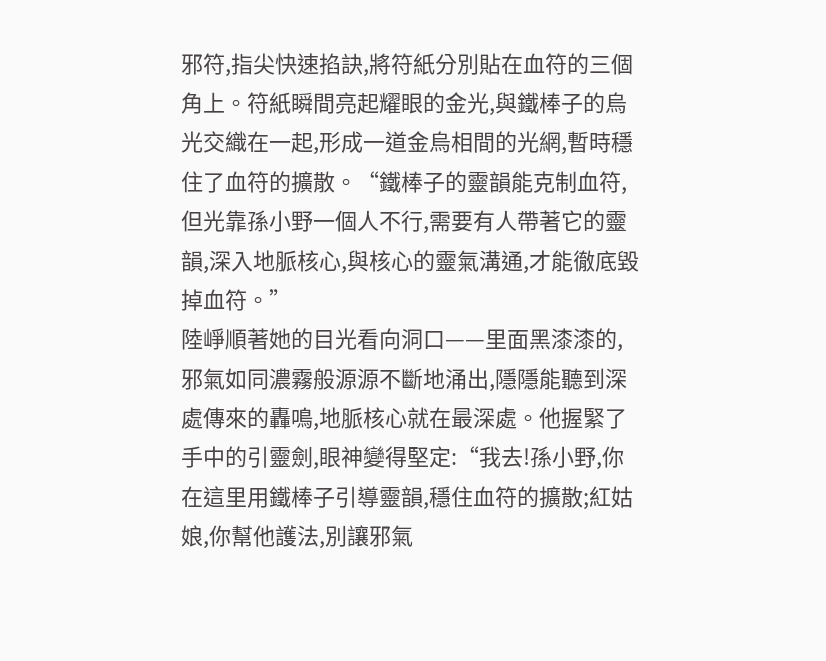邪符,指尖快速掐訣,將符紙分別貼在血符的三個角上。符紙瞬間亮起耀眼的金光,與鐵棒子的烏光交織在一起,形成一道金烏相間的光網,暫時穩住了血符的擴散。“鐵棒子的靈韻能克制血符,但光靠孫小野一個人不行,需要有人帶著它的靈韻,深入地脈核心,與核心的靈氣溝通,才能徹底毀掉血符。”
陸崢順著她的目光看向洞口——里面黑漆漆的,邪氣如同濃霧般源源不斷地涌出,隱隱能聽到深處傳來的轟鳴,地脈核心就在最深處。他握緊了手中的引靈劍,眼神變得堅定:“我去!孫小野,你在這里用鐵棒子引導靈韻,穩住血符的擴散;紅姑娘,你幫他護法,別讓邪氣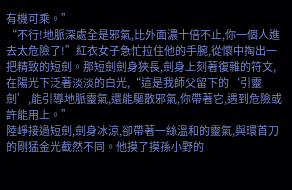有機可乘。”
“不行!地脈深處全是邪氣,比外面濃十倍不止,你一個人進去太危險了!”紅衣女子急忙拉住他的手腕,從懷中掏出一把精致的短劍。那短劍劍身狹長,劍身上刻著復雜的符文,在陽光下泛著淡淡的白光,“這是我師父留下的‘引靈劍’,能引導地脈靈氣,還能驅散邪氣,你帶著它,遇到危險或許能用上。”
陸崢接過短劍,劍身冰涼,卻帶著一絲溫和的靈氣,與環首刀的剛猛金光截然不同。他摸了摸孫小野的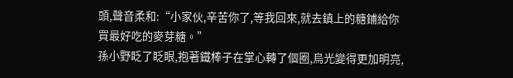頭,聲音柔和:“小家伙,辛苦你了,等我回來,就去鎮上的糖鋪給你買最好吃的麥芽糖。”
孫小野眨了眨眼,抱著鐵棒子在掌心轉了個圈,烏光變得更加明亮,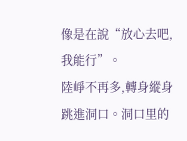像是在說“放心去吧,我能行”。
陸崢不再多,轉身縱身跳進洞口。洞口里的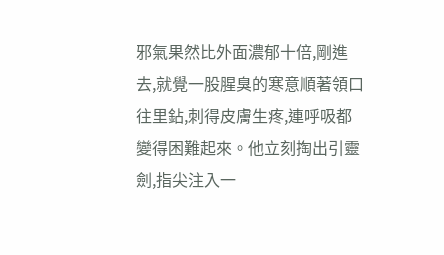邪氣果然比外面濃郁十倍,剛進去,就覺一股腥臭的寒意順著領口往里鉆,刺得皮膚生疼,連呼吸都變得困難起來。他立刻掏出引靈劍,指尖注入一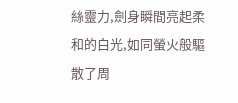絲靈力,劍身瞬間亮起柔和的白光,如同螢火般驅散了周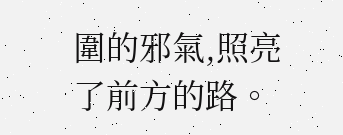圍的邪氣,照亮了前方的路。